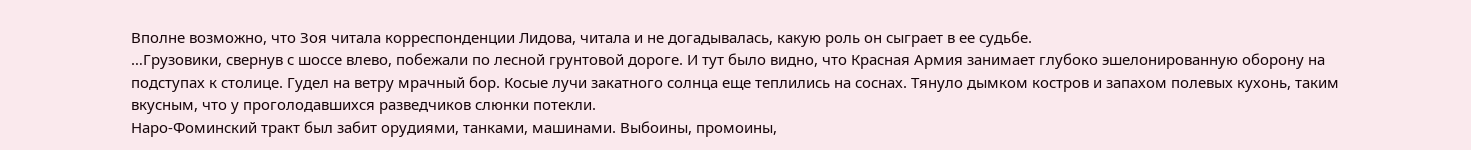Вполне возможно, что Зоя читала корреспонденции Лидова, читала и не догадывалась, какую роль он сыграет в ее судьбе.
…Грузовики, свернув с шоссе влево, побежали по лесной грунтовой дороге. И тут было видно, что Красная Армия занимает глубоко эшелонированную оборону на подступах к столице. Гудел на ветру мрачный бор. Косые лучи закатного солнца еще теплились на соснах. Тянуло дымком костров и запахом полевых кухонь, таким вкусным, что у проголодавшихся разведчиков слюнки потекли.
Наро-Фоминский тракт был забит орудиями, танками, машинами. Выбоины, промоины,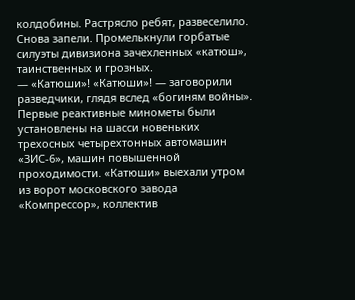колдобины. Растрясло ребят, развеселило. Снова запели. Промелькнули горбатые силуэты дивизиона зачехленных «катюш», таинственных и грозных.
— «Катюши»! «Катюши»! — заговорили разведчики, глядя вслед «богиням войны».
Первые реактивные минометы были установлены на шасси новеньких трехосных четырехтонных автомашин «ЗИС-6», машин повышенной проходимости. «Катюши» выехали утром из ворот московского завода «Компрессор», коллектив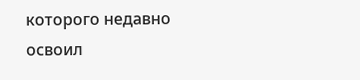которого недавно освоил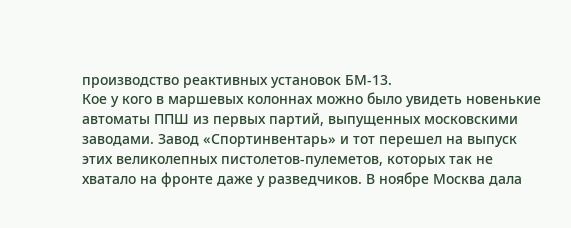производство реактивных установок БМ-13.
Кое у кого в маршевых колоннах можно было увидеть новенькие автоматы ППШ из первых партий, выпущенных московскими заводами. Завод «Спортинвентарь» и тот перешел на выпуск этих великолепных пистолетов-пулеметов, которых так не хватало на фронте даже у разведчиков. В ноябре Москва дала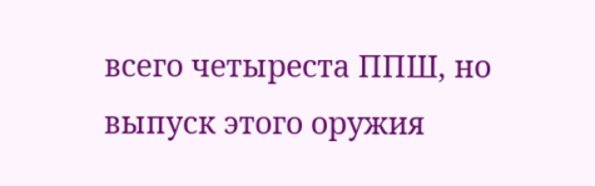всего четыреста ППШ, но выпуск этого оружия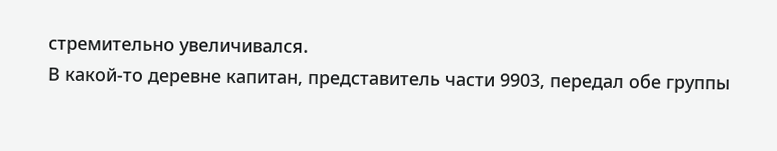стремительно увеличивался.
В какой-то деревне капитан, представитель части 9903, передал обе группы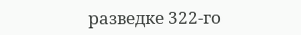разведке 322-го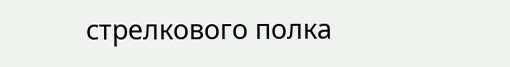стрелкового полка